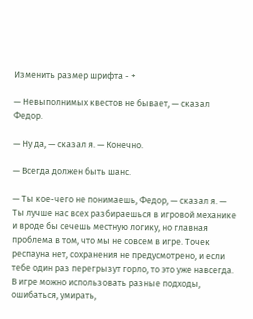Изменить размер шрифта - +

— Невыполнимых квестов не бывает, — сказал Федор.

— Ну да, — сказал я. — Конечно.

— Всегда должен быть шанс.

— Ты кое-чего не понимаешь, Федор, — сказал я. — Ты лучше нас всех разбираешься в игровой механике и вроде бы сечешь местную логику, но главная проблема в том, что мы не совсем в игре. Точек респауна нет, сохранения не предусмотрено, и если тебе один раз перегрызут горло, то это уже навсегда. В игре можно использовать разные подходы, ошибаться, умирать,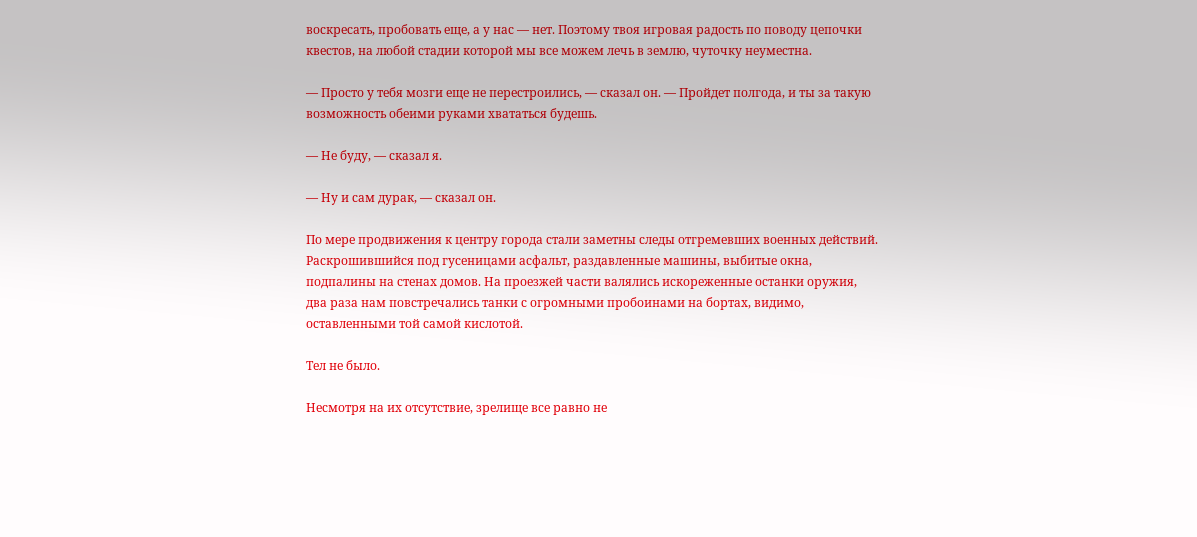воскресать, пробовать еще, а у нас — нет. Поэтому твоя игровая радость по поводу цепочки квестов, на любой стадии которой мы все можем лечь в землю, чуточку неуместна.

— Просто у тебя мозги еще не перестроились, — сказал он. — Пройдет полгода, и ты за такую возможность обеими руками хвататься будешь.

— Не буду, — сказал я.

— Ну и сам дурак, — сказал он.

По мере продвижения к центру города стали заметны следы отгремевших военных действий. Раскрошившийся под гусеницами асфальт, раздавленные машины, выбитые окна, подпалины на стенах домов. На проезжей части валялись искореженные останки оружия, два раза нам повстречались танки с огромными пробоинами на бортах, видимо, оставленными той самой кислотой.

Тел не было.

Несмотря на их отсутствие, зрелище все равно не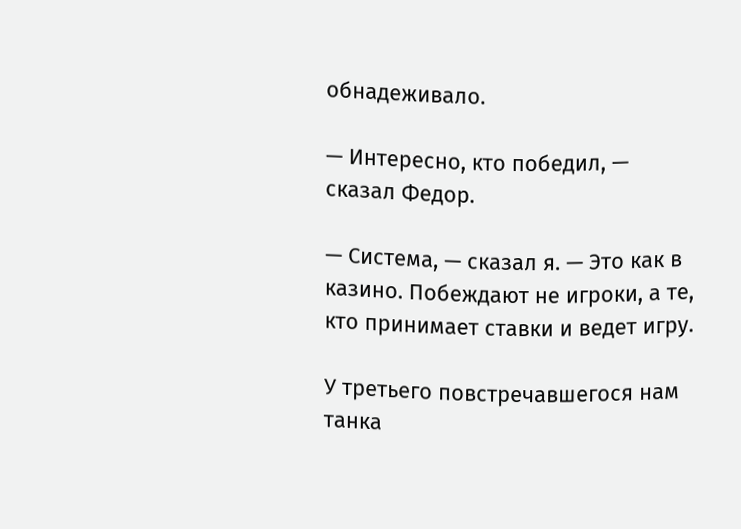обнадеживало.

— Интересно, кто победил, — сказал Федор.

— Система, — сказал я. — Это как в казино. Побеждают не игроки, а те, кто принимает ставки и ведет игру.

У третьего повстречавшегося нам танка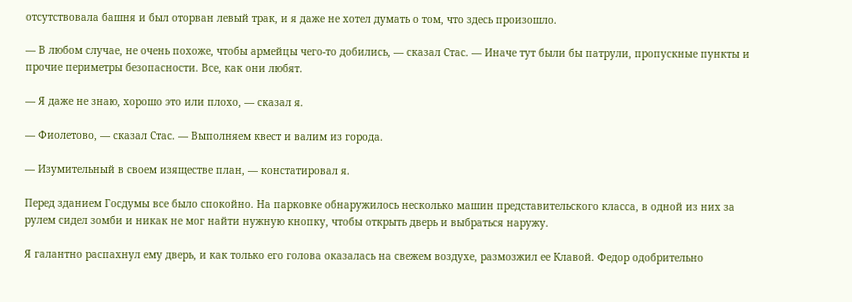отсутствовала башня и был оторван левый трак, и я даже не хотел думать о том, что здесь произошло.

— В любом случае, не очень похоже, чтобы армейцы чего-то добились, — сказал Стас. — Иначе тут были бы патрули, пропускные пункты и прочие периметры безопасности. Все, как они любят.

— Я даже не знаю, хорошо это или плохо, — сказал я.

— Фиолетово, — сказал Стас. — Выполняем квест и валим из города.

— Изумительный в своем изяществе план, — констатировал я.

Перед зданием Госдумы все было спокойно. На парковке обнаружилось несколько машин представительского класса, в одной из них за рулем сидел зомби и никак не мог найти нужную кнопку, чтобы открыть дверь и выбраться наружу.

Я галантно распахнул ему дверь, и как только его голова оказалась на свежем воздухе, размозжил ее Клавой. Федор одобрительно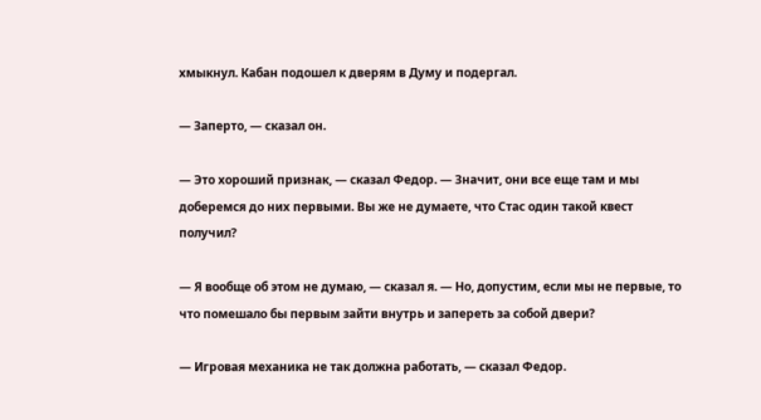хмыкнул. Кабан подошел к дверям в Думу и подергал.

— Заперто, — сказал он.

— Это хороший признак, — сказал Федор. — Значит, они все еще там и мы доберемся до них первыми. Вы же не думаете, что Стас один такой квест получил?

— Я вообще об этом не думаю, — сказал я. — Но, допустим, если мы не первые, то что помешало бы первым зайти внутрь и запереть за собой двери?

— Игровая механика не так должна работать, — сказал Федор.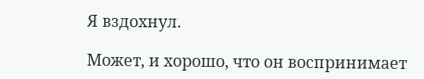Я вздохнул.

Может, и хорошо, что он воспринимает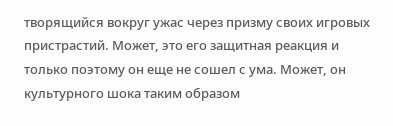творящийся вокруг ужас через призму своих игровых пристрастий. Может, это его защитная реакция и только поэтому он еще не сошел с ума. Может, он культурного шока таким образом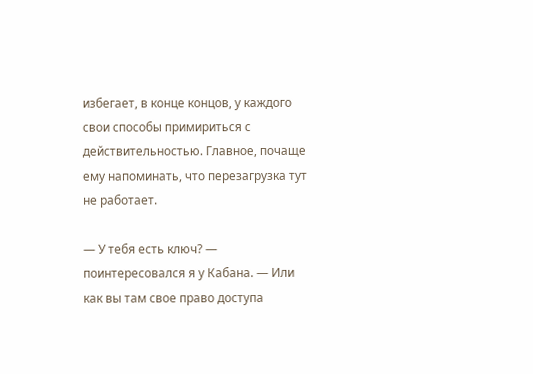избегает, в конце концов, у каждого свои способы примириться с действительностью. Главное, почаще ему напоминать, что перезагрузка тут не работает.

— У тебя есть ключ? — поинтересовался я у Кабана. — Или как вы там свое право доступа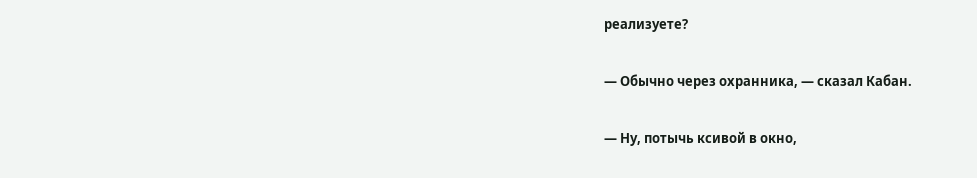реализуете?

— Обычно через охранника, — сказал Кабан.

— Ну, потычь ксивой в окно,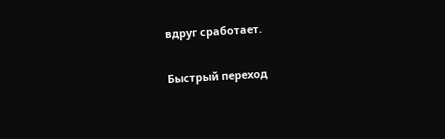вдруг сработает.

Быстрый переход